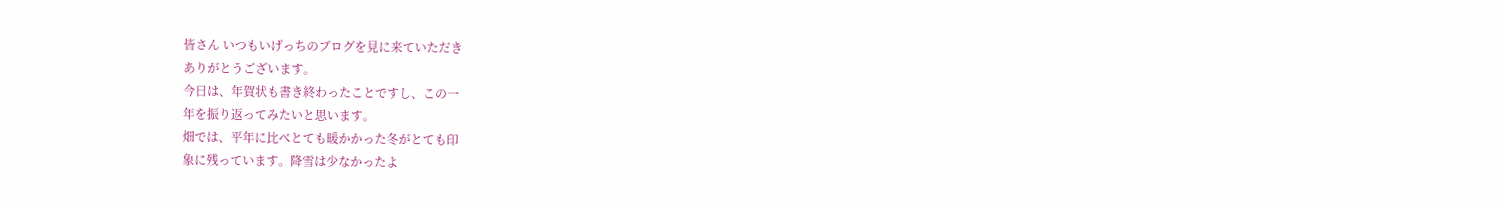皆さん いつもいげっちのブログを見に来ていただき
ありがとうございます。
今日は、年賀状も書き終わったことですし、この一
年を振り返ってみたいと思います。
畑では、平年に比べとても暖かかった冬がとても印
象に残っています。降雪は少なかったよ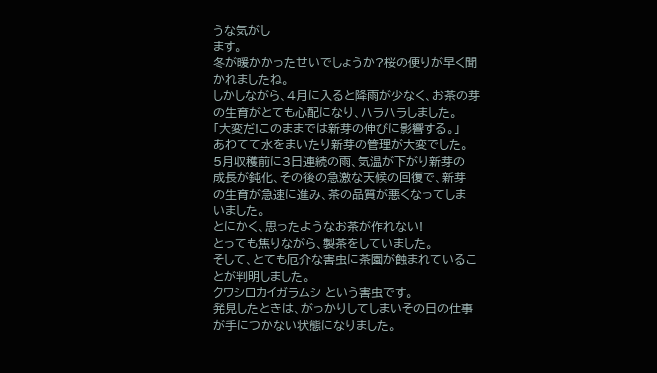うな気がし
ます。
冬が暖かかったせいでしょうか?桜の便りが早く聞
かれましたね。
しかしながら、4月に入ると降雨が少なく、お茶の芽
の生育がとても心配になり、ハラハラしました。
「大変だ!このままでは新芽の伸びに影響する。」
あわてて水をまいたり新芽の管理が大変でした。
5月収穫前に3日連続の雨、気温が下がり新芽の
成長が鈍化、その後の急激な天候の回復で、新芽
の生育が急速に進み、茶の品質が悪くなってしま
いました。
とにかく、思ったようなお茶が作れない!
とっても焦りながら、製茶をしていました。
そして、とても厄介な害虫に茶園が蝕まれているこ
とが判明しました。
クワシロカイガラムシ という害虫です。
発見したときは、がっかりしてしまいその日の仕事
が手につかない状態になりました。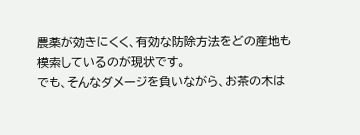農薬が効きにくく、有効な防除方法をどの産地も
模索しているのが現状です。
でも、そんなダメージを負いながら、お茶の木は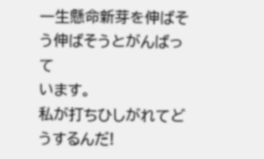一生懸命新芽を伸ばそう伸ばそうとがんばって
います。
私が打ちひしがれてどうするんだ!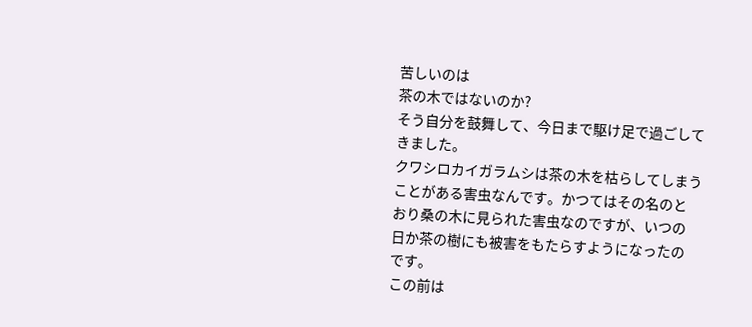苦しいのは
茶の木ではないのか?
そう自分を鼓舞して、今日まで駆け足で過ごして
きました。
クワシロカイガラムシは茶の木を枯らしてしまう
ことがある害虫なんです。かつてはその名のと
おり桑の木に見られた害虫なのですが、いつの
日か茶の樹にも被害をもたらすようになったの
です。
この前は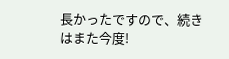長かったですので、続きはまた今度!